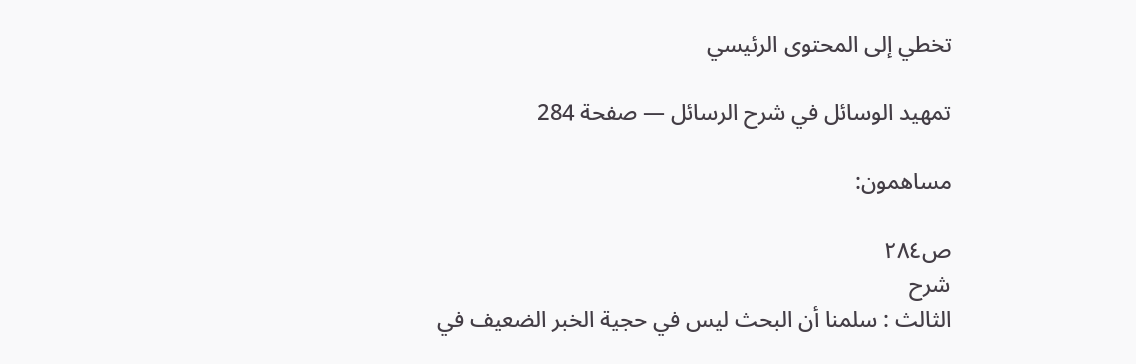تخطي إلى المحتوى الرئيسي

تمهيد الوسائل في شرح الرسائل — صفحة 284

مساهمون:

ص٢٨٤
شرح
الثالث : سلمنا أن البحث ليس في حجية الخبر الضعيف في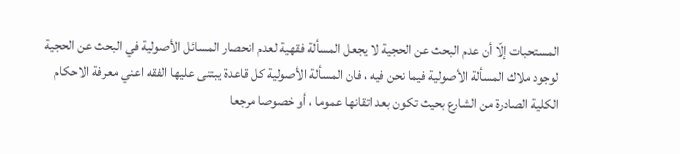المستحبات إلّا أن عدم البحث عن الحجية لا يجعل المسألة فقهية لعدم انحصار المسائل الأصولية في البحث عن الحجية لوجود ملاك المسألة الأصولية فيما نحن فيه ، فان المسألة الأصولية كل قاعدة يبتنى عليها الفقه اعني معرفة الاحكام الكلية الصادرة من الشارع بحيث تكون بعد اتقانها عموما ، أو خصوصا مرجعا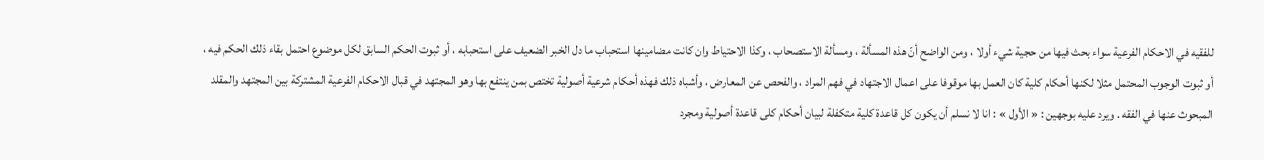للفقيه في الاحكام الفرعية سواء بحث فيها من حجية شيء أولا ، ومن الواضح أنّ هذه المسألة ، ومسألة الاستصحاب ، وكذا الاحتياط وان كانت مضامينها استحباب ما دل الخبر الضعيف على استحبابه ، أو ثبوت الحكم السابق لكل موضوع احتمل بقاء ذلك الحكم فيه ، أو ثبوت الوجوب المحتمل مثلا لكنها أحكام كلية كان العمل بها موقوفا على اعمال الاجتهاد في فهم المراد ، والفحص عن المعارض ، وأشباه ذلك فهذه أحكام شرعية أصولية تختص بمن ينتفع بها وهو المجتهد في قبال الاحكام الفرعية المشتركة بين المجتهد والمقلد المبحوث عنها في الفقه . ويرد عليه بوجهين : « الأول » : انا لا نسلم أن يكون كل قاعدة كلية متكفلة لبيان أحكام كلى قاعدة أصولية ومجرد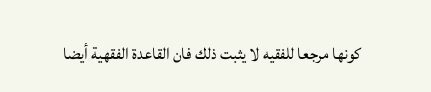كونها مرجعا للفقيه لا يثبت ذلك فان القاعدة الفقهية أيضا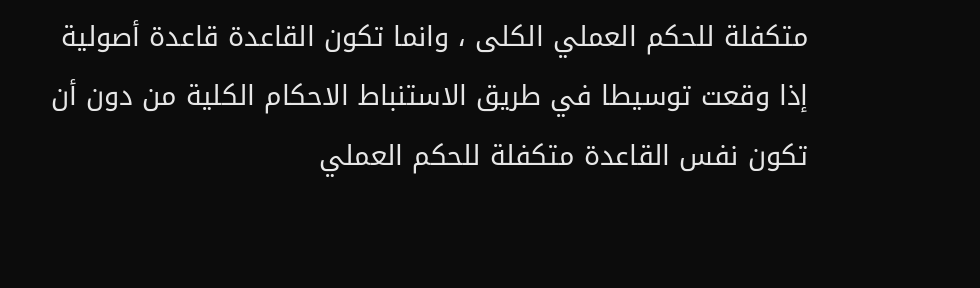متكفلة للحكم العملي الكلى ، وانما تكون القاعدة قاعدة أصولية إذا وقعت توسيطا في طريق الاستنباط الاحكام الكلية من دون أن تكون نفس القاعدة متكفلة للحكم العملي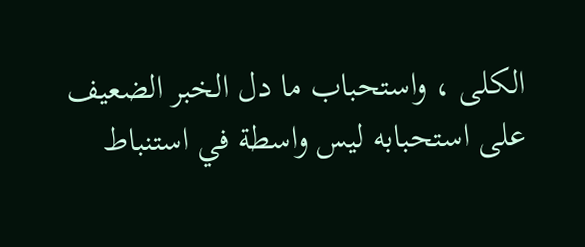الكلى ، واستحباب ما دل الخبر الضعيف على استحبابه ليس واسطة في استنباط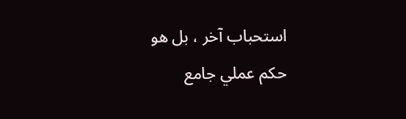استحباب آخر ، بل هو حكم عملي جامع